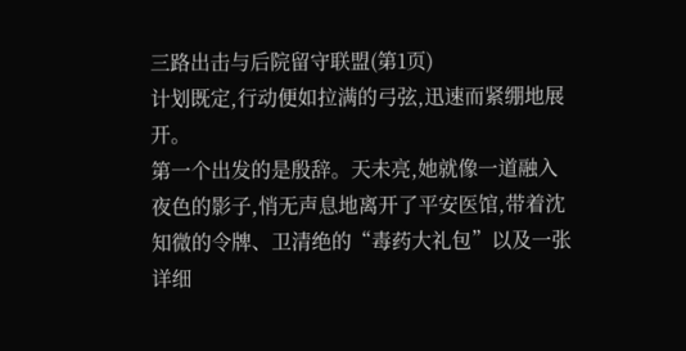三路出击与后院留守联盟(第1页)
计划既定,行动便如拉满的弓弦,迅速而紧绷地展开。
第一个出发的是殷辞。天未亮,她就像一道融入夜色的影子,悄无声息地离开了平安医馆,带着沈知微的令牌、卫清绝的“毒药大礼包”以及一张详细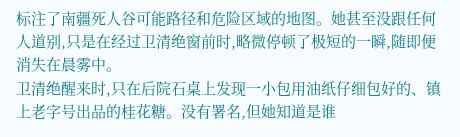标注了南疆死人谷可能路径和危险区域的地图。她甚至没跟任何人道别,只是在经过卫清绝窗前时,略微停顿了极短的一瞬,随即便消失在晨雾中。
卫清绝醒来时,只在后院石桌上发现一小包用油纸仔细包好的、镇上老字号出品的桂花糖。没有署名,但她知道是谁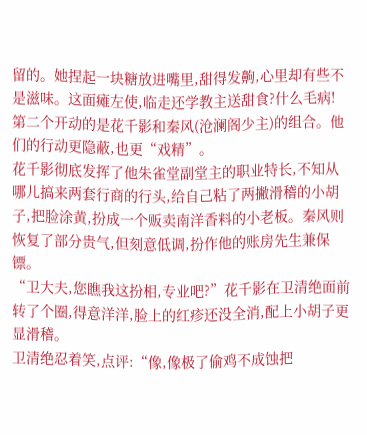留的。她捏起一块糖放进嘴里,甜得发齁,心里却有些不是滋味。这面瘫左使,临走还学教主送甜食?什么毛病!
第二个开动的是花千影和秦风(沧澜阁少主)的组合。他们的行动更隐蔽,也更“戏精”。
花千影彻底发挥了他朱雀堂副堂主的职业特长,不知从哪儿搞来两套行商的行头,给自己粘了两撇滑稽的小胡子,把脸涂黄,扮成一个贩卖南洋香料的小老板。秦风则恢复了部分贵气,但刻意低调,扮作他的账房先生兼保镖。
“卫大夫,您瞧我这扮相,专业吧?”花千影在卫清绝面前转了个圈,得意洋洋,脸上的红疹还没全消,配上小胡子更显滑稽。
卫清绝忍着笑,点评:“像,像极了偷鸡不成蚀把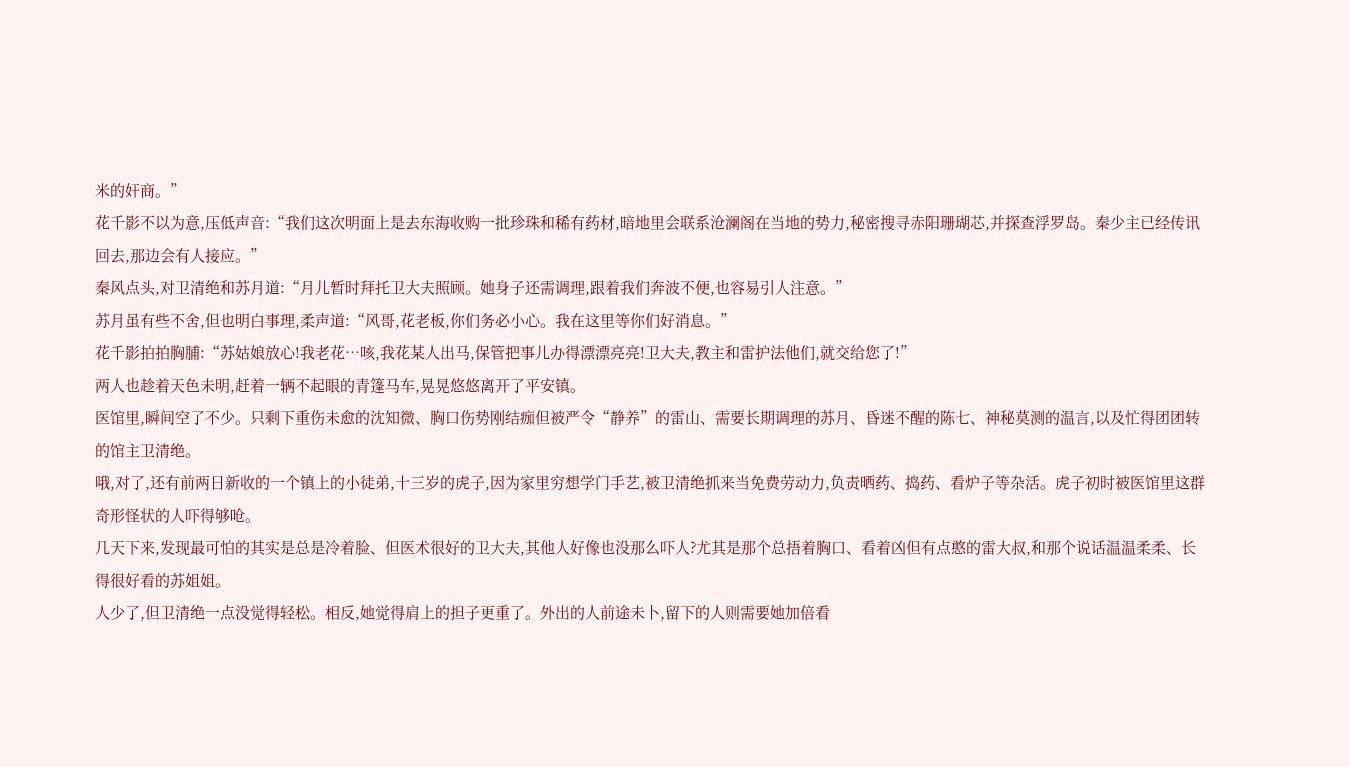米的奸商。”
花千影不以为意,压低声音:“我们这次明面上是去东海收购一批珍珠和稀有药材,暗地里会联系沧澜阁在当地的势力,秘密搜寻赤阳珊瑚芯,并探查浮罗岛。秦少主已经传讯回去,那边会有人接应。”
秦风点头,对卫清绝和苏月道:“月儿暂时拜托卫大夫照顾。她身子还需调理,跟着我们奔波不便,也容易引人注意。”
苏月虽有些不舍,但也明白事理,柔声道:“风哥,花老板,你们务必小心。我在这里等你们好消息。”
花千影拍拍胸脯:“苏姑娘放心!我老花…咳,我花某人出马,保管把事儿办得漂漂亮亮!卫大夫,教主和雷护法他们,就交给您了!”
两人也趁着天色未明,赶着一辆不起眼的青篷马车,晃晃悠悠离开了平安镇。
医馆里,瞬间空了不少。只剩下重伤未愈的沈知微、胸口伤势刚结痂但被严令“静养”的雷山、需要长期调理的苏月、昏迷不醒的陈七、神秘莫测的温言,以及忙得团团转的馆主卫清绝。
哦,对了,还有前两日新收的一个镇上的小徒弟,十三岁的虎子,因为家里穷想学门手艺,被卫清绝抓来当免费劳动力,负责晒药、捣药、看炉子等杂活。虎子初时被医馆里这群奇形怪状的人吓得够呛。
几天下来,发现最可怕的其实是总是冷着脸、但医术很好的卫大夫,其他人好像也没那么吓人?尤其是那个总捂着胸口、看着凶但有点憨的雷大叔,和那个说话温温柔柔、长得很好看的苏姐姐。
人少了,但卫清绝一点没觉得轻松。相反,她觉得肩上的担子更重了。外出的人前途未卜,留下的人则需要她加倍看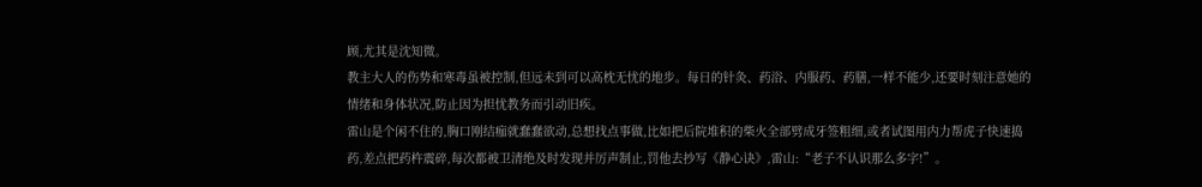顾,尤其是沈知微。
教主大人的伤势和寒毒虽被控制,但远未到可以高枕无忧的地步。每日的针灸、药浴、内服药、药膳,一样不能少,还要时刻注意她的情绪和身体状况,防止因为担忧教务而引动旧疾。
雷山是个闲不住的,胸口刚结痂就蠢蠢欲动,总想找点事做,比如把后院堆积的柴火全部劈成牙签粗细,或者试图用内力帮虎子快速捣药,差点把药杵震碎,每次都被卫清绝及时发现并厉声制止,罚他去抄写《静心诀》,雷山:“老子不认识那么多字!”。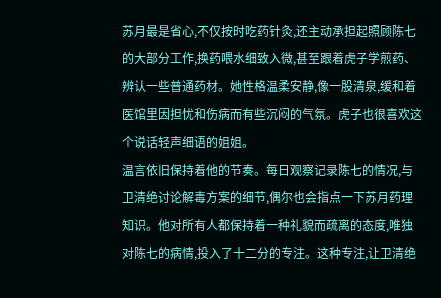苏月最是省心,不仅按时吃药针灸,还主动承担起照顾陈七的大部分工作,换药喂水细致入微,甚至跟着虎子学煎药、辨认一些普通药材。她性格温柔安静,像一股清泉,缓和着医馆里因担忧和伤病而有些沉闷的气氛。虎子也很喜欢这个说话轻声细语的姐姐。
温言依旧保持着他的节奏。每日观察记录陈七的情况,与卫清绝讨论解毒方案的细节,偶尔也会指点一下苏月药理知识。他对所有人都保持着一种礼貌而疏离的态度,唯独对陈七的病情,投入了十二分的专注。这种专注,让卫清绝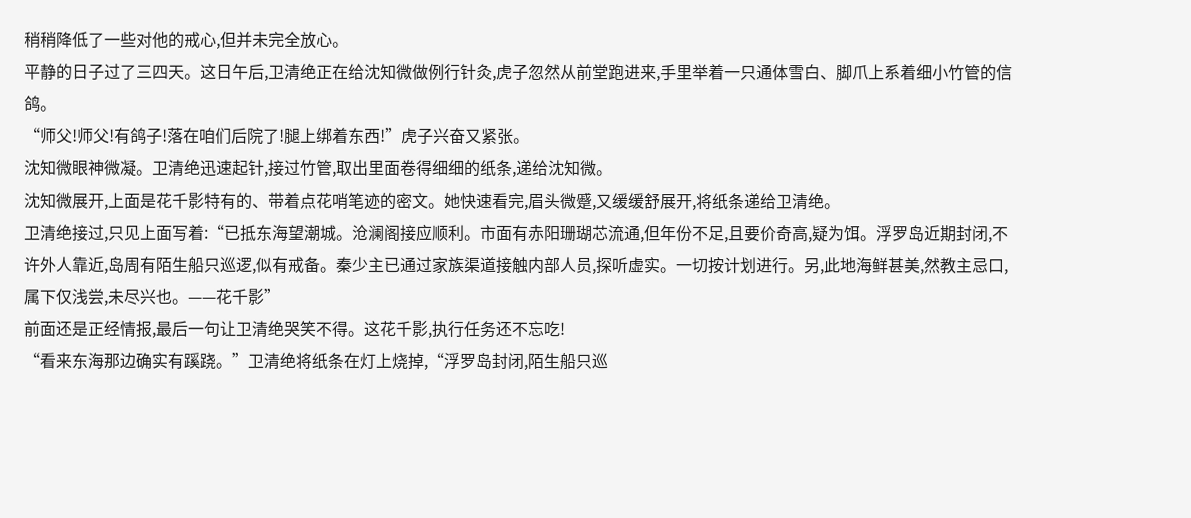稍稍降低了一些对他的戒心,但并未完全放心。
平静的日子过了三四天。这日午后,卫清绝正在给沈知微做例行针灸,虎子忽然从前堂跑进来,手里举着一只通体雪白、脚爪上系着细小竹管的信鸽。
“师父!师父!有鸽子!落在咱们后院了!腿上绑着东西!”虎子兴奋又紧张。
沈知微眼神微凝。卫清绝迅速起针,接过竹管,取出里面卷得细细的纸条,递给沈知微。
沈知微展开,上面是花千影特有的、带着点花哨笔迹的密文。她快速看完,眉头微蹙,又缓缓舒展开,将纸条递给卫清绝。
卫清绝接过,只见上面写着:“已抵东海望潮城。沧澜阁接应顺利。市面有赤阳珊瑚芯流通,但年份不足,且要价奇高,疑为饵。浮罗岛近期封闭,不许外人靠近,岛周有陌生船只巡逻,似有戒备。秦少主已通过家族渠道接触内部人员,探听虚实。一切按计划进行。另,此地海鲜甚美,然教主忌口,属下仅浅尝,未尽兴也。——花千影”
前面还是正经情报,最后一句让卫清绝哭笑不得。这花千影,执行任务还不忘吃!
“看来东海那边确实有蹊跷。”卫清绝将纸条在灯上烧掉,“浮罗岛封闭,陌生船只巡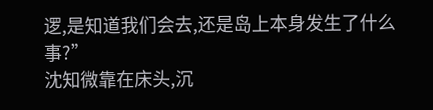逻,是知道我们会去,还是岛上本身发生了什么事?”
沈知微靠在床头,沉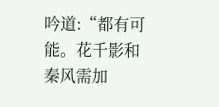吟道:“都有可能。花千影和秦风需加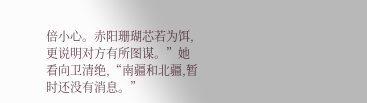倍小心。赤阳珊瑚芯若为饵,更说明对方有所图谋。”她看向卫清绝,“南疆和北疆,暂时还没有消息。”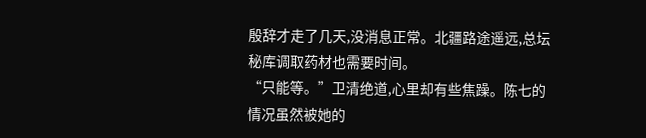殷辞才走了几天,没消息正常。北疆路途遥远,总坛秘库调取药材也需要时间。
“只能等。”卫清绝道,心里却有些焦躁。陈七的情况虽然被她的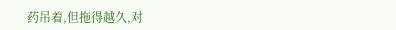药吊着,但拖得越久,对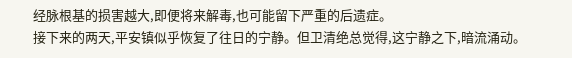经脉根基的损害越大,即便将来解毒,也可能留下严重的后遗症。
接下来的两天,平安镇似乎恢复了往日的宁静。但卫清绝总觉得,这宁静之下,暗流涌动。